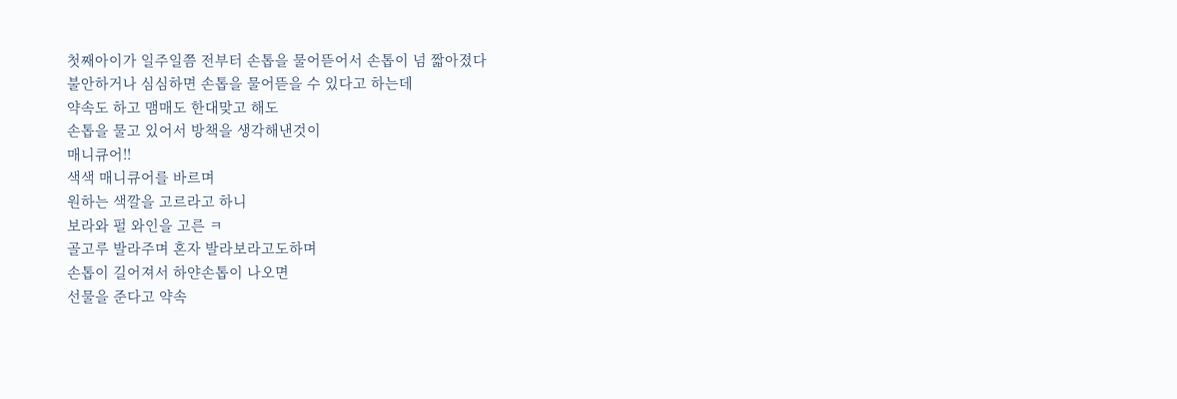첫째아이가 일주일쯤 전부터 손톱을 물어뜯어서 손톱이 넘 짧아졌다
불안하거나 심심하면 손톱을 물어뜯을 수 있다고 하는데
약속도 하고 맴매도 한대맞고 해도
손톱을 물고 있어서 방책을 생각해낸것이
매니큐어!!
색색 매니큐어를 바르며
원하는 색깔을 고르라고 하니
보라와 펄 와인을 고른 ㅋ
골고루 발라주며 혼자 발라보라고도하며
손톱이 길어져서 하얀손톱이 나오면
선물을 준다고 약속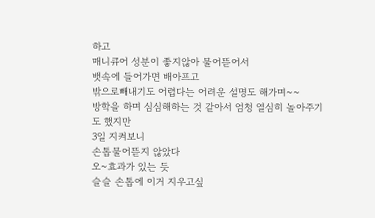하고
매니큐어 성분이 좋지않아 물어뜯어서
뱃속에 들어가면 배아프고
밖으로빼내기도 어렵다는 어려운 설명도 해가며~~
방학을 하며 심심해하는 것 같아서 엄청 열심히 놀아주기도 했지만
3일 지켜보니
손톱물어뜯지 않았다
오~효과가 있는 듯
슬슬 손톱에 이거 지우고싶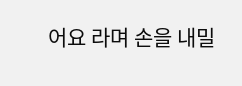어요 라며 손을 내밀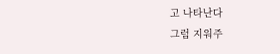고 나타난다
그럼 지워주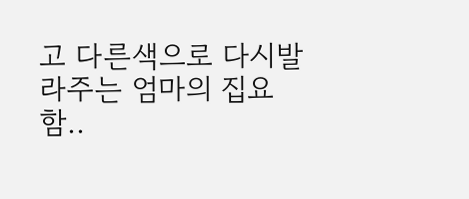고 다른색으로 다시발라주는 엄마의 집요함..